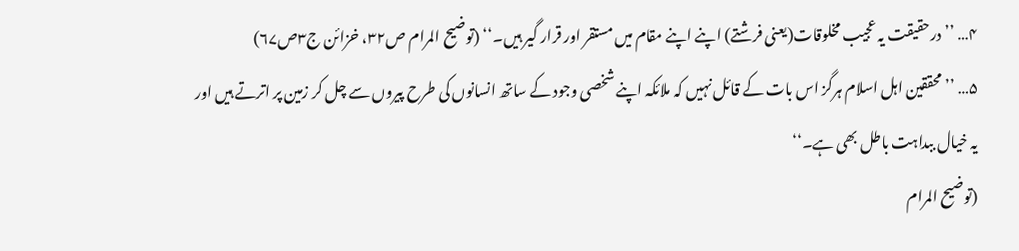۴… ’’درحقیقت یہ عجیب مخلوقات(یعنی فرشتے) اپنے اپنے مقام میں مستقر اور قرار گیر ہیں۔‘‘ (توضیح المرام ص۳۲، خزائن ج۳ص۶۷)
۵… ’’محققین اہل اسلام ہرگز اس بات کے قائل نہیں کہ ملائکہ اپنے شخصی وجود کے ساتھ انسانوں کی طرح پیروں سے چل کر زمین پر اترتے ہیں اور یہ خیال ببداہت باطل بھی ہے۔‘‘
(توضیح المرام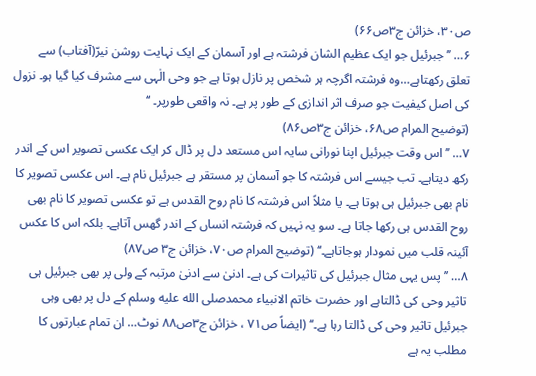ص۳۰، خزائن ج۳ص۶۶)
۶… ’’جبرئیل جو ایک عظیم الشان فرشتہ ہے اور آسمان کے ایک نہایت روشن نیرّ(آفتاب) سے تعلق رکھتاہے…وہ فرشتہ اگرچہ ہر شخص پر نازل ہوتا ہے جو وحی الٰہی سے مشرف کیا گیا ہو۔ نزول کی اصل کیفیت جو صرف اثر اندازی کے طور پر ہے۔ نہ واقعی طورپر۔ ‘‘
(توضیح المرام ص۶۸، خزائن ج۳ص۸۶)
۷… ’’اس وقت جبرئیل اپنا نورانی سایہ اس مستعد دل پر ڈال کر ایک عکسی تصویر اس کے اندر رکھ دیتاہے۔ تب جیسے اس فرشتہ کا جو آسمان پر مستقر ہے جبرئیل نام ہے۔ اس عکسی تصویر کا نام بھی جبرئیل ہی ہوتا ہے۔ یا مثلاً اس فرشتہ کا نام روح القدس ہے تو عکسی تصویر کا نام بھی روح القدس ہی رکھا جاتا ہے۔ سو یہ نہیں کہ فرشتہ انساں کے اندر گھس آتاہے۔ بلکہ اس کا عکس آئینہ قلب میں نمودار ہوجاتاہے۔‘‘ (توضیح المرام ص۷۰، خزائن ج۳ ص۸۷)
۸… ’’پس یہی مثال جبرئیل کی تاثیرات کی ہے۔ ادنیٰ سے ادنیٰ مرتبہ کے ولی پر بھی جبرئیل ہی تاثیر وحی کی ڈالتاہے اور حضرت خاتم الانبیاء محمدصلى الله عليه وسلم کے دل پر بھی وہی جبرئیل تاثیر وحی کی ڈالتا رہا ہے۔‘‘ (ایضاً ص۷۱ ، خزائن ج۳ص۸۸ نوٹ… ان تمام عبارتوں کا مطلب یہ ہے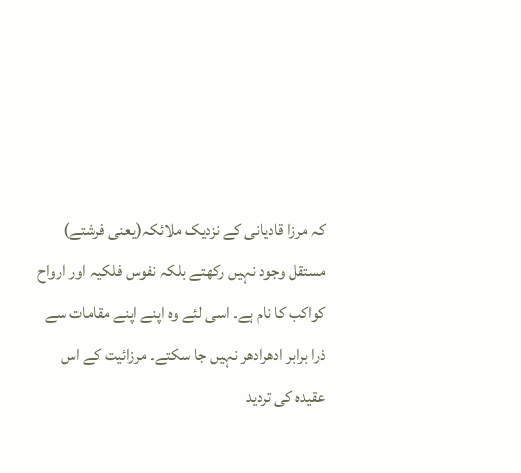کہ مرزا قادیانی کے نزدیک ملائکہ(یعنی فرشتے) مستقل وجود نہیں رکھتے بلکہ نفوس فلکیہ اور ارواح کواکب کا نام ہے۔ اسی لئے وہ اپنے اپنے مقامات سے ذرا برابر ادھرادھر نہیں جا سکتے۔ مرزائیت کے اس عقیدہ کی تردید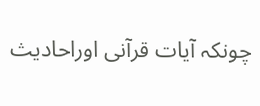چونکہ آیات قرآنی اوراحادیث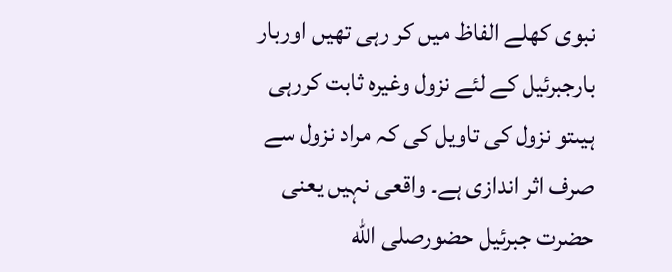نبوی کھلے الفاظ میں کر رہی تھیں اوربار بارجبرئیل کے لئے نزول وغیرہ ثابت کررہی ہیںتو نزول کی تاویل کی کہ مراد نزول سے صرف اثر اندازی ہے۔ واقعی نہیں یعنی حضرت جبرئیل حضورصلى الله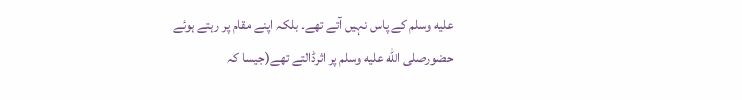عليه وسلم کے پاس نہیں آتے تھے۔ بلکہ اپنے مقام پر رہتے ہوئے حضورصلى الله عليه وسلم پر اثرڈالتے تھے(جیسا کہ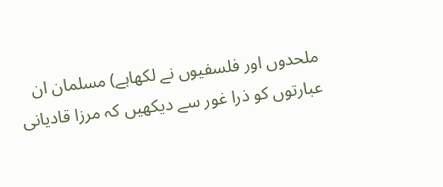ملحدوں اور فلسفیوں نے لکھاہے) مسلمان ان عبارتوں کو ذرا غور سے دیکھیں کہ مرزا قادیانی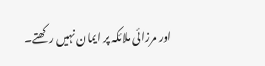اور مرزائی ملائکہ پر ایمان نہیں رکھتے۔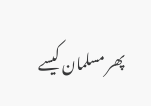پھر مسلمان کیسے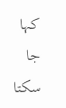کہا جا سکتا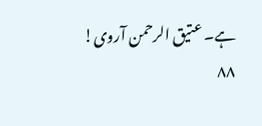ہے۔ عتیق الرحمن آروی!
۸۸